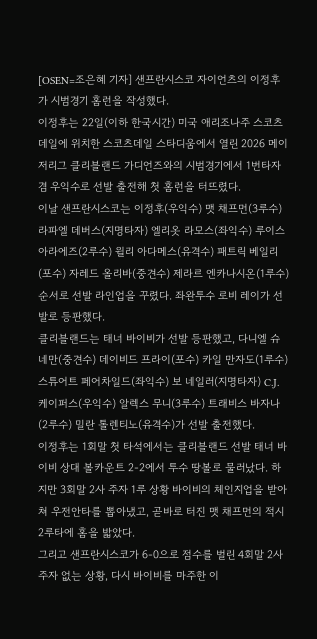[OSEN=조은혜 기자] 샌프란시스코 자이언츠의 이정후가 시범경기 홈런을 작성했다.
이정후는 22일(이하 한국시간) 미국 애리조나주 스코츠데일에 위치한 스코츠데일 스타디움에서 열린 2026 메이저리그 클리블랜드 가디언즈와의 시범경기에서 1번타자 겸 우익수로 선발 출전해 첫 홈런을 터뜨렸다.
이날 샌프란시스코는 이정후(우익수) 맷 채프먼(3루수) 라파엘 데버스(지명타자) 엘리옷 라모스(좌익수) 루이스 아라에즈(2루수) 윌리 아다메스(유격수) 패트릭 베일리(포수) 자레드 올리바(중견수) 제라르 엔카나시온(1루수) 순서로 선발 라인업을 꾸렸다. 좌완투수 로비 레이가 선발로 등판했다.
클리블랜드는 태너 바이비가 선발 등판했고, 다니엘 슈네만(중견수) 데이비드 프라이(포수) 카일 만자도(1루수) 스튜어트 페어차일드(좌익수) 보 네일러(지명타자) C.J. 케이퍼스(우익수) 알렉스 무니(3루수) 트래비스 바자나(2루수) 밀란 톨렌티노(유격수)가 선발 출전했다.
이정후는 1회말 첫 타석에서는 클리블랜드 선발 태너 바이비 상대 볼카운트 2-2에서 투수 땅볼로 물러났다. 하지만 3회말 2사 주자 1루 상황 바이비의 체인지업을 받아쳐 우전안타를 뽑아냈고, 곧바로 터진 맷 채프먼의 적시 2루타에 홈을 밟았다.
그리고 샌프란시스코가 6-0으로 점수를 벌린 4회말 2사 주자 없는 상황, 다시 바이비를 마주한 이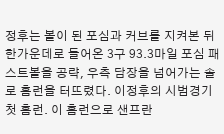정후는 볼이 된 포심과 커브를 지켜본 뒤 한가운데로 들어온 3구 93.3마일 포심 패스트볼을 공략, 우측 담장을 넘어가는 솔로 홈런을 터뜨렸다. 이정후의 시범경기 첫 홈런. 이 홈런으로 샌프란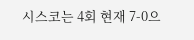시스코는 4회 현재 7-0으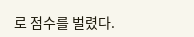로 점수를 벌렸다.